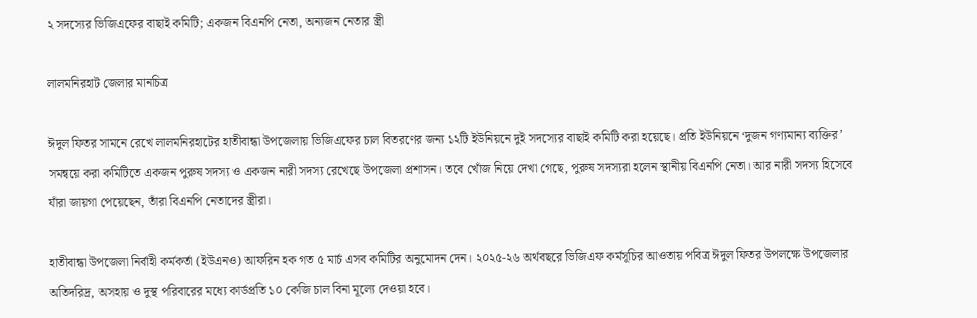২ সদস্যের ভিজিএফের বাছাই কমিটি; একজন বিএনপি নেতা, অন্যজন নেতার স্ত্রী

লালমনিরহাট জেলার মানচিত্র

ঈদুল ফিতর সামনে রেখে লালমনিরহাটের হাতীবান্ধা উপজেলায় ভিজিএফের চাল বিতরণের জন্য ১২টি ইউনিয়নে দুই সদস্যের বাছাই কমিটি করা হয়েছে। প্রতি ইউনিয়নে ‘দুজন গণ্যমান্য ব্যক্তির’ সমন্বয়ে করা কমিটিতে একজন পুরুষ সদস্য ও একজন নারী সদস্য রেখেছে উপজেলা প্রশাসন। তবে খোঁজ নিয়ে দেখা গেছে, পুরুষ সদস্যরা হলেন স্থানীয় বিএনপি নেতা। আর নারী সদস্য হিসেবে যাঁরা জায়গা পেয়েছেন, তাঁরা বিএনপি নেতাদের স্ত্রীরা।

হাতীবান্ধা উপজেলা নির্বাহী কর্মকর্তা (ইউএনও) আফরিন হক গত ৫ মার্চ এসব কমিটির অনুমোদন দেন। ২০২৫-২৬ অর্থবছরে ভিজিএফ কর্মসূচির আওতায় পবিত্র ঈদুল ফিতর উপলক্ষে উপজেলার অতিদরিদ্র, অসহায় ও দুস্থ পরিবারের মধ্যে কার্ডপ্রতি ১০ কেজি চাল বিনা মূল্যে দেওয়া হবে।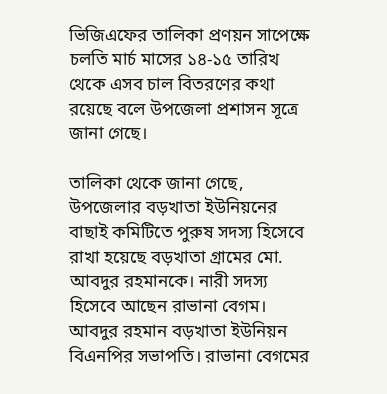ভিজিএফের তালিকা প্রণয়ন সাপেক্ষে চলতি মার্চ মাসের ১৪-১৫ তারিখ থেকে এসব চাল বিতরণের কথা রয়েছে বলে উপজেলা প্রশাসন সূত্রে জানা গেছে।

তালিকা থেকে জানা গেছে, উপজেলার বড়খাতা ইউনিয়নের বাছাই কমিটিতে পুরুষ সদস্য হিসেবে রাখা হয়েছে বড়খাতা গ্রামের মো. আবদুর রহমানকে। নারী সদস্য হিসেবে আছেন রাভানা বেগম। আবদুর রহমান বড়খাতা ইউনিয়ন বিএনপির সভাপতি। রাভানা বেগমের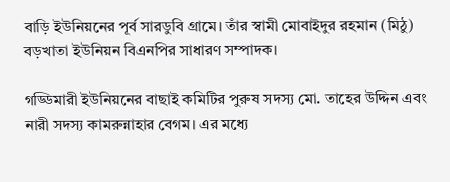বাড়ি ইউনিয়নের পূর্ব সারডুবি গ্রামে। তাঁর স্বামী মোবাইদুর রহমান (মিঠু) বড়খাতা ইউনিয়ন বিএনপির সাধারণ সম্পাদক।

গড্ডিমারী ইউনিয়নের বাছাই কমিটির পুরুষ সদস্য মো. তাহের উদ্দিন এবং নারী সদস্য কামরুন্নাহার বেগম। এর মধ্যে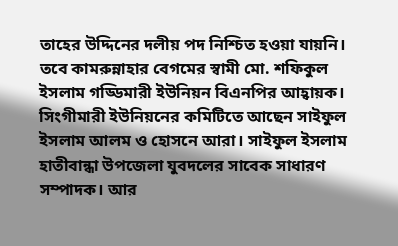তাহের উদ্দিনের দলীয় পদ নিশ্চিত হওয়া যায়নি। তবে কামরুন্নাহার বেগমের স্বামী মো. শফিকুল ইসলাম গড্ডিমারী ইউনিয়ন বিএনপির আহ্বায়ক। সিংগীমারী ইউনিয়নের কমিটিতে আছেন সাইফুল ইসলাম আলম ও হোসনে আরা। সাইফুল ইসলাম হাতীবান্ধা উপজেলা যুবদলের সাবেক সাধারণ সম্পাদক। আর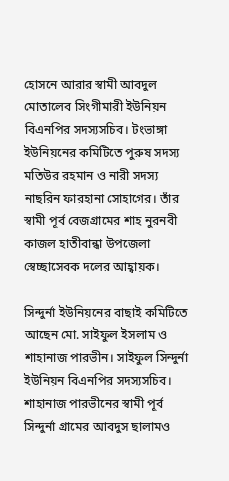হোসনে আরার স্বামী আবদুল মোতালেব সিংগীমারী ইউনিয়ন বিএনপির সদস্যসচিব। টংভাঙ্গা ইউনিয়নের কমিটিতে পুরুষ সদস্য মতিউর রহমান ও নারী সদস্য নাছরিন ফারহানা সোহাগের। তাঁর স্বামী পূর্ব বেজগ্রামের শাহ নুরনবী কাজল হাতীবান্ধা উপজেলা স্বেচ্ছাসেবক দলের আহ্বায়ক।

সিন্দুর্না ইউনিয়নের বাছাই কমিটিতে আছেন মো. সাইফুল ইসলাম ও শাহানাজ পারভীন। সাইফুল সিন্দুর্না ইউনিয়ন বিএনপির সদস্যসচিব। শাহানাজ পারভীনের স্বামী পূর্ব সিন্দুর্না গ্রামের আবদুস ছালামও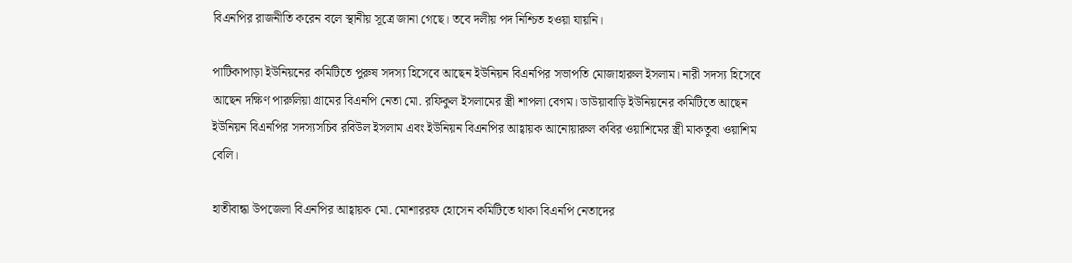বিএনপির রাজনীতি করেন বলে স্থানীয় সূত্রে জানা গেছে। তবে দলীয় পদ নিশ্চিত হওয়া যায়নি।

পাটিকাপাড়া ইউনিয়নের কমিটিতে পুরুষ সদস্য হিসেবে আছেন ইউনিয়ন বিএনপির সভাপতি মোজাহারুল ইসলাম। নারী সদস্য হিসেবে আছেন দক্ষিণ পারুলিয়া গ্রামের বিএনপি নেতা মো. রফিকুল ইসলামের স্ত্রী শাপলা বেগম। ডাউয়াবাড়ি ইউনিয়নের কমিটিতে আছেন ইউনিয়ন বিএনপির সদস্যসচিব রবিউল ইসলাম এবং ইউনিয়ন বিএনপির আহ্বায়ক আনোয়ারুল কবির ওয়াশিমের স্ত্রী মাকতুবা ওয়াশিম বেলি।

হাতীবান্ধা উপজেলা বিএনপির আহ্বায়ক মো. মোশাররফ হোসেন কমিটিতে থাকা বিএনপি নেতাদের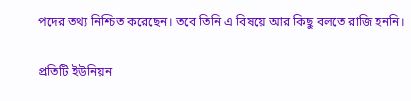পদের তথ্য নিশ্চিত করেছেন। তবে তিনি এ বিষয়ে আর কিছু বলতে রাজি হননি।

প্রতিটি ইউনিয়ন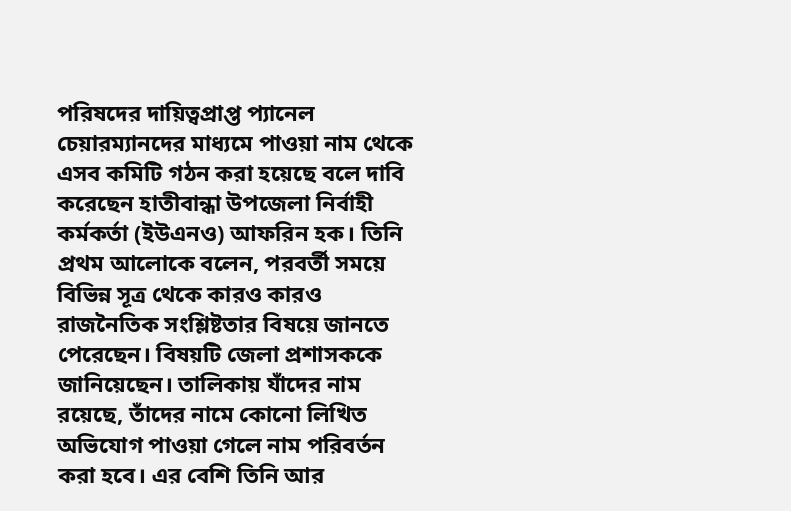পরিষদের দায়িত্বপ্রাপ্ত প্যানেল চেয়ারম্যানদের মাধ্যমে পাওয়া নাম থেকে এসব কমিটি গঠন করা হয়েছে বলে দাবি করেছেন হাতীবান্ধা উপজেলা নির্বাহী কর্মকর্তা (ইউএনও) আফরিন হক। তিনি প্রথম আলোকে বলেন, পরবর্তী সময়ে বিভিন্ন সূত্র থেকে কারও কারও রাজনৈতিক সংশ্লিষ্টতার বিষয়ে জানতে পেরেছেন। বিষয়টি জেলা প্রশাসককে জানিয়েছেন। তালিকায় যাঁদের নাম রয়েছে, তাঁদের নামে কোনো লিখিত অভিযোগ পাওয়া গেলে নাম পরিবর্তন করা হবে। এর বেশি তিনি আর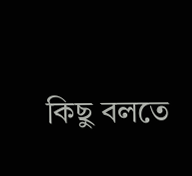কিছু বলতে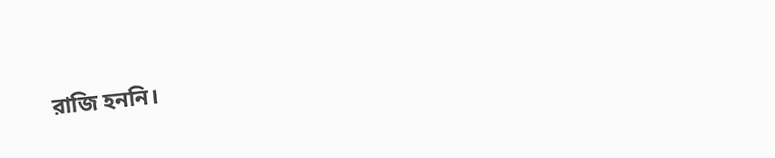রাজি হননি।